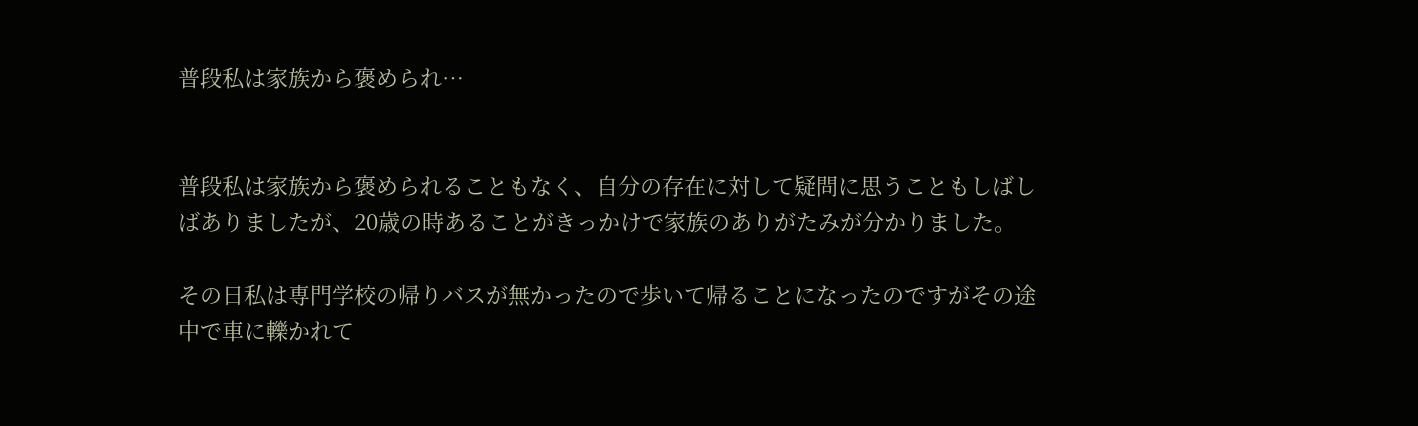普段私は家族から褒められ…


普段私は家族から褒められることもなく、自分の存在に対して疑問に思うこともしばしばありましたが、20歳の時あることがきっかけで家族のありがたみが分かりました。

その日私は専門学校の帰りバスが無かったので歩いて帰ることになったのですがその途中で車に轢かれて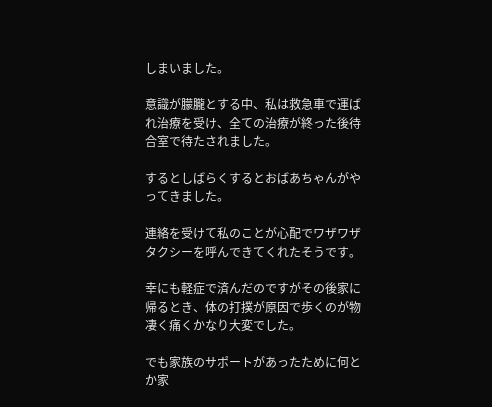しまいました。

意識が朦朧とする中、私は救急車で運ばれ治療を受け、全ての治療が終った後待合室で待たされました。

するとしばらくするとおばあちゃんがやってきました。

連絡を受けて私のことが心配でワザワザタクシーを呼んできてくれたそうです。

幸にも軽症で済んだのですがその後家に帰るとき、体の打撲が原因で歩くのが物凄く痛くかなり大変でした。

でも家族のサポートがあったために何とか家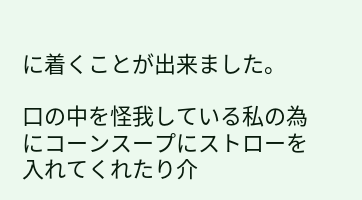に着くことが出来ました。

口の中を怪我している私の為にコーンスープにストローを入れてくれたり介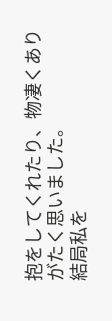抱をしてくれたり、物凄くありがたく思いました。
結局私を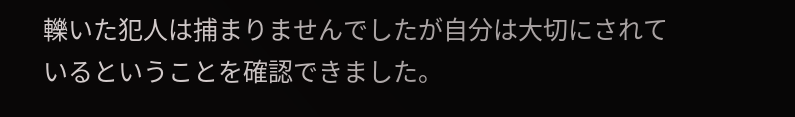轢いた犯人は捕まりませんでしたが自分は大切にされているということを確認できました。